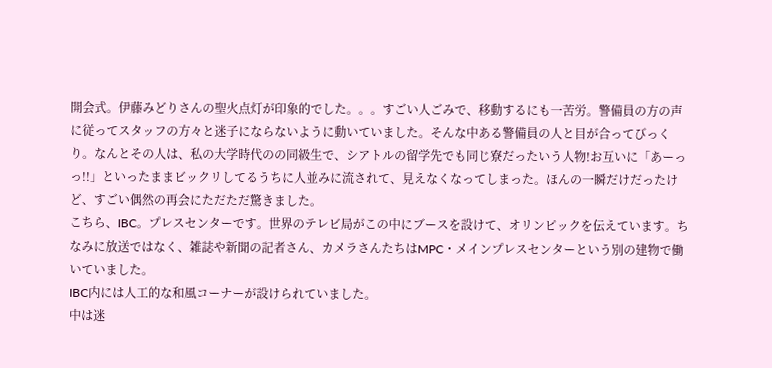開会式。伊藤みどりさんの聖火点灯が印象的でした。。。すごい人ごみで、移動するにも一苦労。警備員の方の声に従ってスタッフの方々と迷子にならないように動いていました。そんな中ある警備員の人と目が合ってびっくり。なんとその人は、私の大学時代のの同級生で、シアトルの留学先でも同じ寮だったいう人物!お互いに「あーっっ!!」といったままビックリしてるうちに人並みに流されて、見えなくなってしまった。ほんの一瞬だけだったけど、すごい偶然の再会にただただ驚きました。
こちら、IBC。プレスセンターです。世界のテレビ局がこの中にブースを設けて、オリンピックを伝えています。ちなみに放送ではなく、雑誌や新聞の記者さん、カメラさんたちはMPC・メインプレスセンターという別の建物で働いていました。
IBC内には人工的な和風コーナーが設けられていました。
中は迷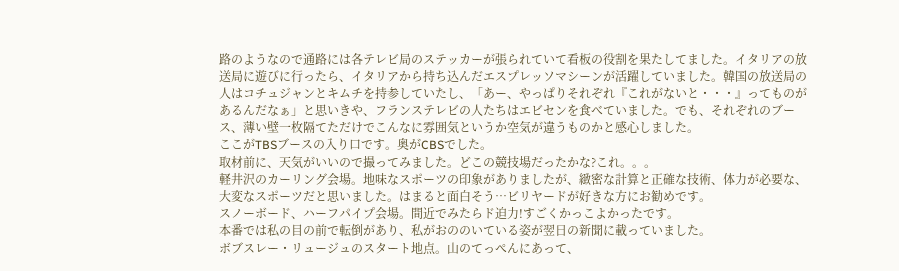路のようなので通路には各テレビ局のステッカーが張られていて看板の役割を果たしてました。イタリアの放送局に遊びに行ったら、イタリアから持ち込んだエスプレッソマシーンが活躍していました。韓国の放送局の人はコチュジャンとキムチを持参していたし、「あー、やっぱりそれぞれ『これがないと・・・』ってものがあるんだなぁ」と思いきや、フランステレビの人たちはエビセンを食べていました。でも、それぞれのブース、薄い壁一枚隔てただけでこんなに雰囲気というか空気が違うものかと感心しました。
ここがTBSブースの入り口です。奥がCBSでした。
取材前に、天気がいいので撮ってみました。どこの競技場だったかな?これ。。。
軽井沢のカーリング会場。地味なスポーツの印象がありましたが、緻密な計算と正確な技術、体力が必要な、大変なスポーツだと思いました。はまると面白そう…ビリヤードが好きな方にお勧めです。
スノーボード、ハーフパイプ会場。間近でみたらド迫力!すごくかっこよかったです。
本番では私の目の前で転倒があり、私がおののいている姿が翌日の新聞に載っていました。
ボブスレー・リュージュのスタート地点。山のてっぺんにあって、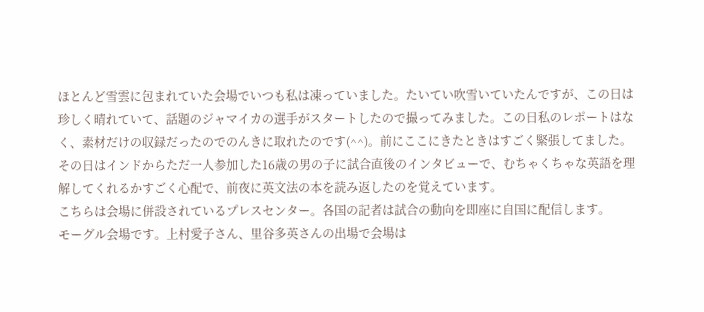ほとんど雪雲に包まれていた会場でいつも私は凍っていました。たいてい吹雪いていたんですが、この日は珍しく晴れていて、話題のジャマイカの選手がスタートしたので撮ってみました。この日私のレポートはなく、素材だけの収録だったのでのんきに取れたのです(^^)。前にここにきたときはすごく緊張してました。その日はインドからただ一人参加した16歳の男の子に試合直後のインタビューで、むちゃくちゃな英語を理解してくれるかすごく心配で、前夜に英文法の本を読み返したのを覚えています。
こちらは会場に併設されているプレスセンター。各国の記者は試合の動向を即座に自国に配信します。
モーグル会場です。上村愛子さん、里谷多英さんの出場で会場は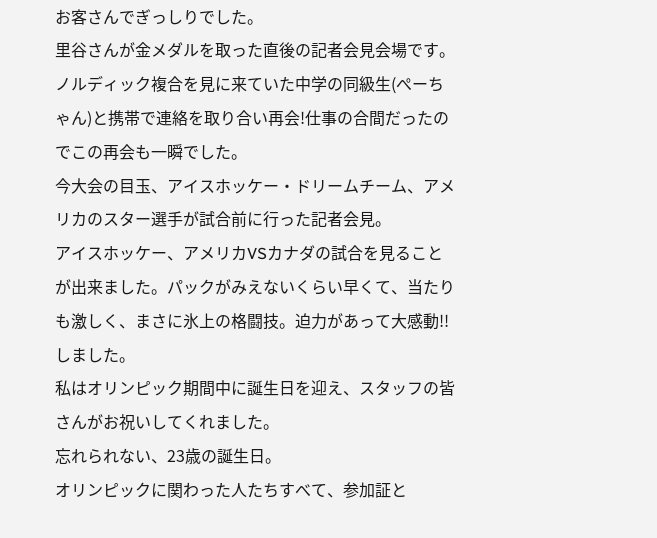お客さんでぎっしりでした。
里谷さんが金メダルを取った直後の記者会見会場です。
ノルディック複合を見に来ていた中学の同級生(ぺーちゃん)と携帯で連絡を取り合い再会!仕事の合間だったのでこの再会も一瞬でした。
今大会の目玉、アイスホッケー・ドリームチーム、アメリカのスター選手が試合前に行った記者会見。
アイスホッケー、アメリカVSカナダの試合を見ることが出来ました。パックがみえないくらい早くて、当たりも激しく、まさに氷上の格闘技。迫力があって大感動!!しました。
私はオリンピック期間中に誕生日を迎え、スタッフの皆さんがお祝いしてくれました。
忘れられない、23歳の誕生日。
オリンピックに関わった人たちすべて、参加証と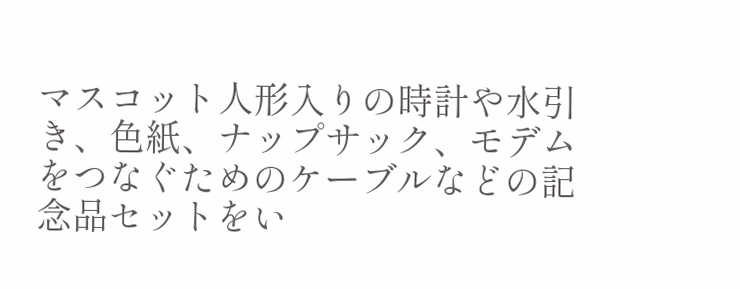マスコット人形入りの時計や水引き、色紙、ナップサック、モデムをつなぐためのケーブルなどの記念品セットをい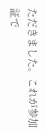ただきました。これが参加証で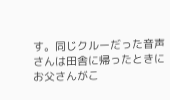す。同じクルーだった音声さんは田舎に帰ったときにお父さんがこ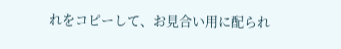れをコピーして、お見合い用に配られ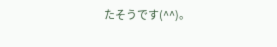たそうです(^^)。